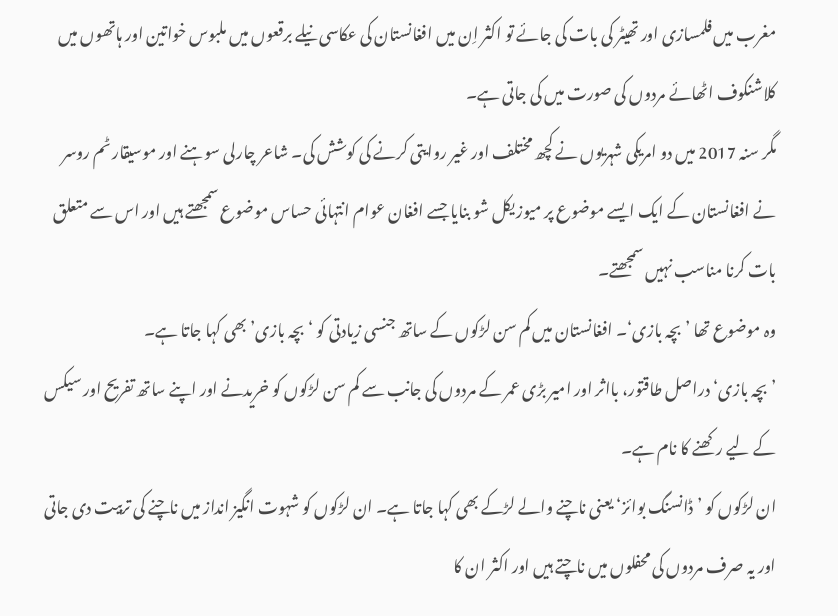مغرب میں فلمسازی اور تھیٹر کی بات کی جائے تو اکثر اِن میں افغانستان کی عکاسی نیلے برقعوں میں ملبوس خواتین اور ہاتھوں میں کلاشنکوف اٹھائے مردوں کی صورت میں کی جاتی ہے۔
مگر سنہ 2017 میں دو امریکی شہریوں نے کچھ مختلف اور غیر روایتی کرنے کی کوشش کی۔ شاعر چارلی سوہنے اور موسیقار ٹم روسر نے افغانستان کے ایک ایسے موضوع پر میوزیکل شو بنایا جسے افغان عوام انتہائی حساس موضوع سمجھتے ہیں اور اس سے متعلق بات کرنا مناسب نہیں سمجھتے۔
وہ موضوع تھا ’بچہ بازی‘۔ افغانستان میں کم سن لڑکوں کے ساتھ جنسی زیادتی کو ‘بچہ بازی’ بھی کہا جاتا ہے۔
’بچہ بازی‘ دراصل طاقتور، بااثر اور امیر بڑی عمر کے مردوں کی جانب سے کم سن لڑکوں کو خریدنے اور اپنے ساتھ تفریح اور سیکس کے لیے رکھنے کا نام ہے۔
ان لڑکوں کو ’ڈانسنگ بوائز‘ یعنی ناچنے والے لڑکے بھی کہا جاتا ہے۔ ان لڑکوں کو شہوت انگیز انداز میں ناچنے کی تربیت دی جاتی اور یہ صرف مردوں کی محفلوں میں ناچتے ہیں اور اکثر ان کا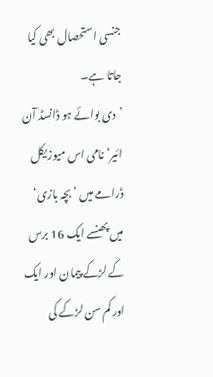جنسی استحصال بھی کیا جاتا ہے۔
’دی بوائے ہو ڈانسڈ آن ائیر‘ نامی اس میوزیکل ڈرامے میں ’بچہ بازی‘ میں پھنسے ایک 16 برس کے لڑکے پیمان اور ایک اور کم سن لڑکے کی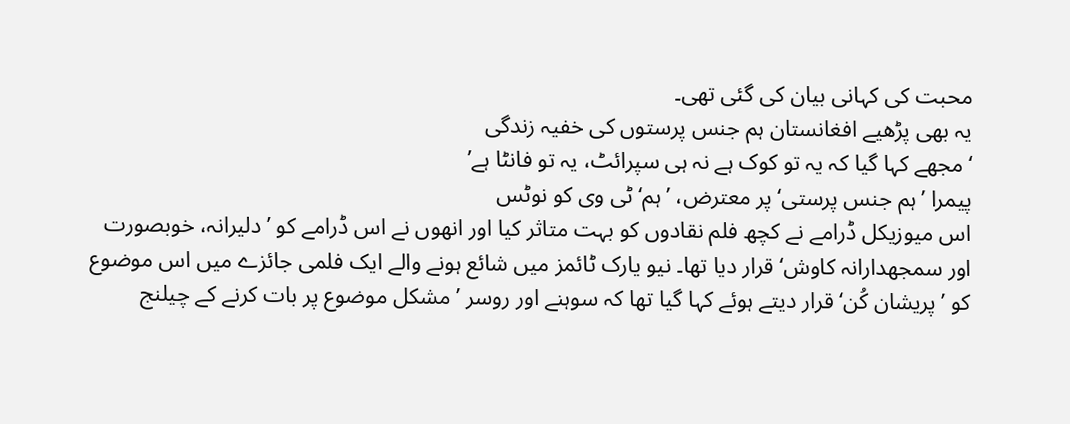محبت کی کہانی بیان کی گئی تھی۔
یہ بھی پڑھیے افغانستان ہم جنس پرستوں کی خفیہ زندگی
‘مجھے کہا گیا کہ یہ تو کوک ہے نہ ہی سپرائٹ، یہ تو فانٹا ہے’
پیمرا ’ہم جنس پرستی‘ پر معترض، ’ہم‘ ٹی وی کو نوٹس
اس میوزیکل ڈرامے نے کچھ فلم نقادوں کو بہت متاثر کیا اور انھوں نے اس ڈرامے کو ’دلیرانہ، خوبصورت اور سمجھدارانہ کاوش‘ قرار دیا تھا۔ نیو یارک ٹائمز میں شائع ہونے والے ایک فلمی جائزے میں اس موضوع کو ’پریشان کُن‘ قرار دیتے ہوئے کہا گیا تھا کہ سوہنے اور روسر ’مشکل موضوع پر بات کرنے کے چیلنج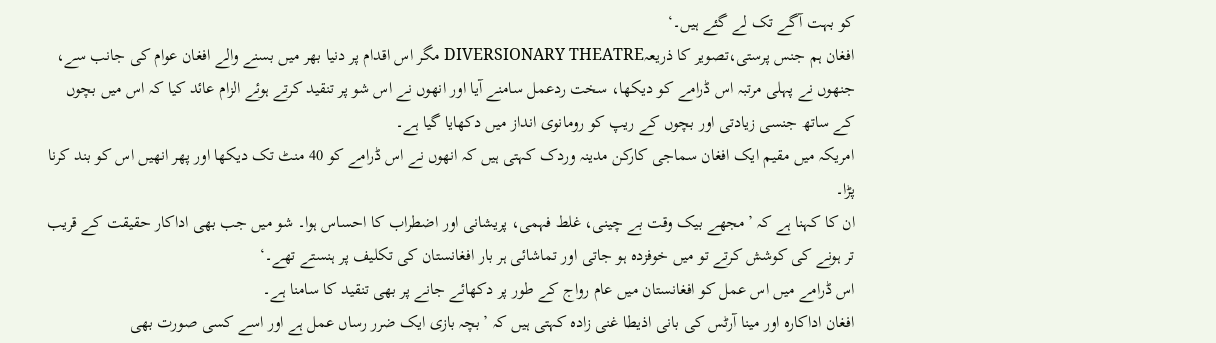کو بہت آگے تک لے گئے ہیں۔‘
افغان ہم جنس پرستی،تصویر کا ذریعہDIVERSIONARY THEATRE مگر اس اقدام پر دنیا بھر میں بسنے والے افغان عوام کی جانب سے، جنھوں نے پہلی مرتبہ اس ڈرامے کو دیکھا، سخت ردعمل سامنے آیا اور انھوں نے اس شو پر تنقید کرتے ہوئے الزام عائد کیا کہ اس میں بچوں کے ساتھ جنسی زیادتی اور بچوں کے ریپ کو رومانوی انداز میں دکھایا گیا ہے۔
امریکہ میں مقیم ایک افغان سماجی کارکن مدینہ وردک کہتی ہیں کہ انھوں نے اس ڈرامے کو 40 منٹ تک دیکھا اور پھر انھیں اس کو بند کرنا پڑا۔
ان کا کہنا ہے کہ ’مجھے بیک وقت بے چینی، غلط فہمی، پریشانی اور اضطراب کا احساس ہوا۔ شو میں جب بھی اداکار حقیقت کے قریب تر ہونے کی کوشش کرتے تو میں خوفزدہ ہو جاتی اور تماشائی ہر بار افغانستان کی تکلیف پر ہنستے تھے۔‘
اس ڈرامے میں اس عمل کو افغانستان میں عام رواج کے طور پر دکھائے جانے پر بھی تنقید کا سامنا ہے۔
افغان اداکارہ اور مینا آرٹس کی بانی اذیطا غنی زادہ کہتی ہیں کہ ’بچہ بازی ایک ضرر رساں عمل ہے اور اسے کسی صورت بھی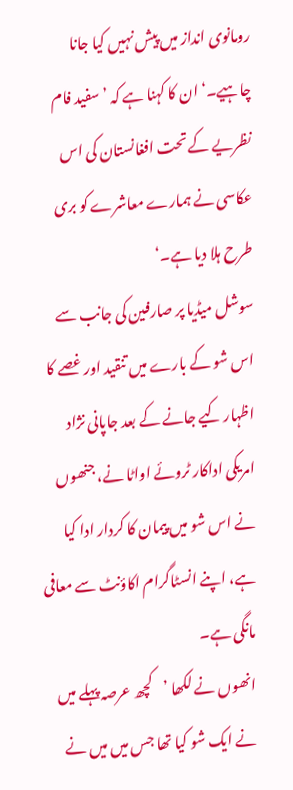رومانوی انداز میں پیش نہیں کیا جانا چاہیے۔‘ ان کا کہنا ہے کہ ’سفید فام نظریے کے تحت افغانستان کی اس عکاسی نے ہمارے معاشرے کو بری طرح ہلا دیا ہے۔‘
سوشل میڈیا پر صارفین کی جانب سے اس شو کے بارے میں تنقید اور غصے کا اظہار کیے جانے کے بعد جاپانی نژاد امریکی اداکار ٹروئے اواٹا نے، جنھوں نے اس شو میں پیمان کا کردار ادا کیا ہے، اپنے انسٹاگرام اکاؤنٹ سے معافی مانگی ہے۔
انھوں نے لکھا ’کچھ عرصہ پہلے میں نے ایک شو کیا تھا جس میں میں نے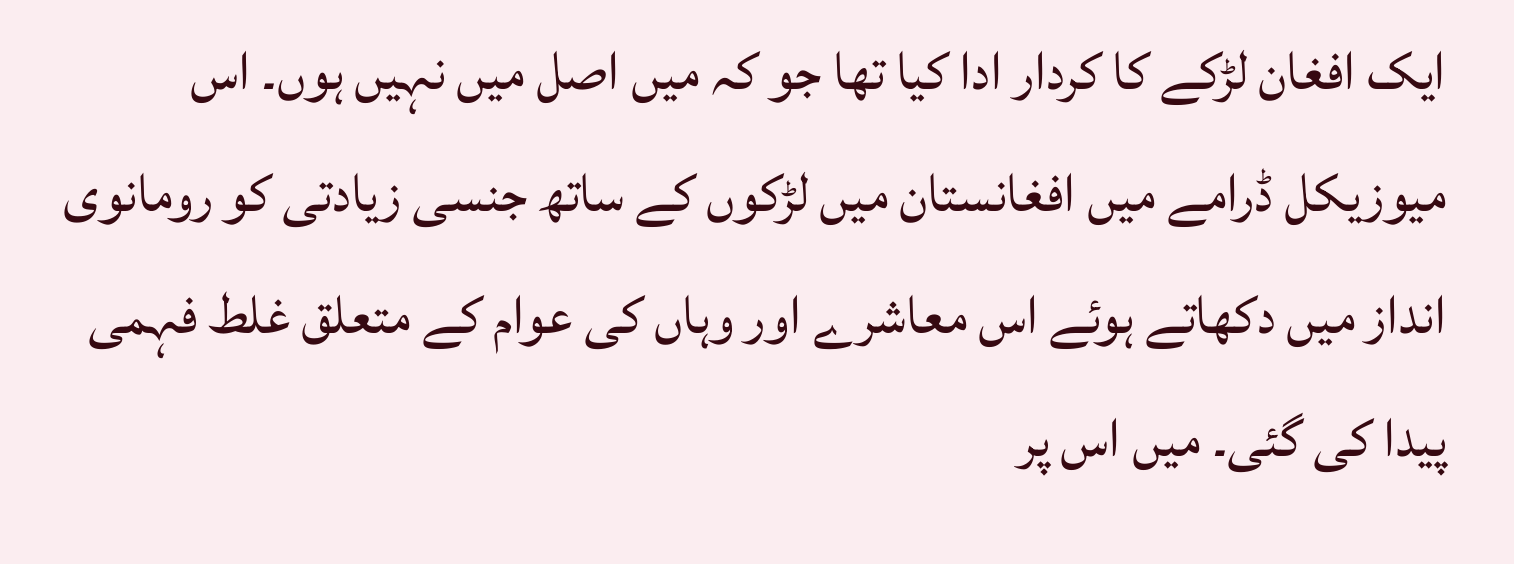ایک افغان لڑکے کا کردار ادا کیا تھا جو کہ میں اصل میں نہیں ہوں۔ اس میوزیکل ڈرامے میں افغانستان میں لڑکوں کے ساتھ جنسی زیادتی کو رومانوی انداز میں دکھاتے ہوئے اس معاشرے اور وہاں کی عوام کے متعلق غلط فہمی پیدا کی گئی۔ میں اس پر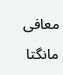معافی مانگتا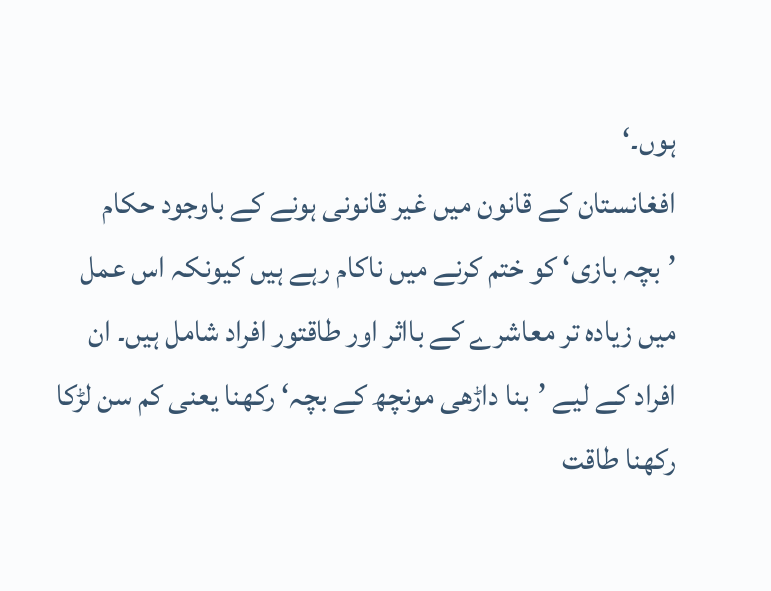ہوں۔‘
افغانستان کے قانون میں غیر قانونی ہونے کے باوجود حکام ’بچہ بازی‘ کو ختم کرنے میں ناکام رہے ہیں کیونکہ اس عمل میں زیادہ تر معاشرے کے بااثر اور طاقتور افراد شامل ہیں۔ ان افراد کے لیے ’بنا داڑھی مونچھ کے بچہ‘ رکھنا یعنی کم سن لڑکا رکھنا طاقت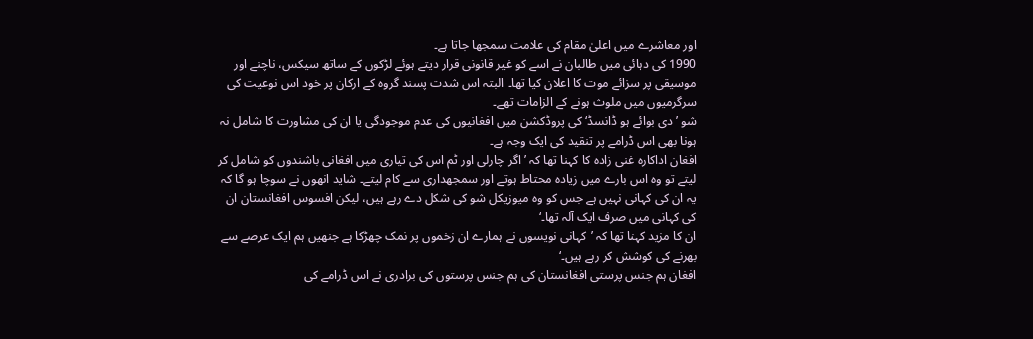اور معاشرے میں اعلیٰ مقام کی علامت سمجھا جاتا ہے۔
1990 کی دہائی میں طالبان نے اسے کو غیر قانونی قرار دیتے ہوئے لڑکوں کے ساتھ سیکس، ناچنے اور موسیقی پر سزائے موت کا اعلان کیا تھا۔ البتہ اس شدت پسند گروہ کے ارکان پر خود اس نوعیت کی سرگرمیوں میں ملوث ہونے کے الزامات تھے۔
شو ’دی بوائے ہو ڈانسڈ‘ کی پروڈکشن میں افغانیوں کی عدم موجودگی یا ان کی مشاورت کا شامل نہ ہونا بھی اس ڈرامے پر تنقید کی ایک وجہ ہے۔
افغان اداکارہ غنی زادہ کا کہنا تھا کہ ’اگر چارلی اور ٹم اس کی تیاری میں افغانی باشندوں کو شامل کر لیتے تو وہ اس بارے میں زیادہ محتاط ہوتے اور سمجھداری سے کام لیتے۔ شاید انھوں نے سوچا ہو گا کہ یہ ان کی کہانی نہیں ہے جس کو وہ میوزیکل شو کی شکل دے رہے ہیں، لیکن افسوس افغانستان ان کی کہانی میں صرف ایک آلہ تھا۔‘
ان کا مزید کہنا تھا کہ ’کہانی نویسوں نے ہمارے ان زخموں پر نمک چھڑکا ہے جنھیں ہم ایک عرصے سے بھرنے کی کوشش کر رہے ہیں۔‘
افغان ہم جنس پرستی افغانستان کی ہم جنس پرستوں کی برادری نے اس ڈرامے کی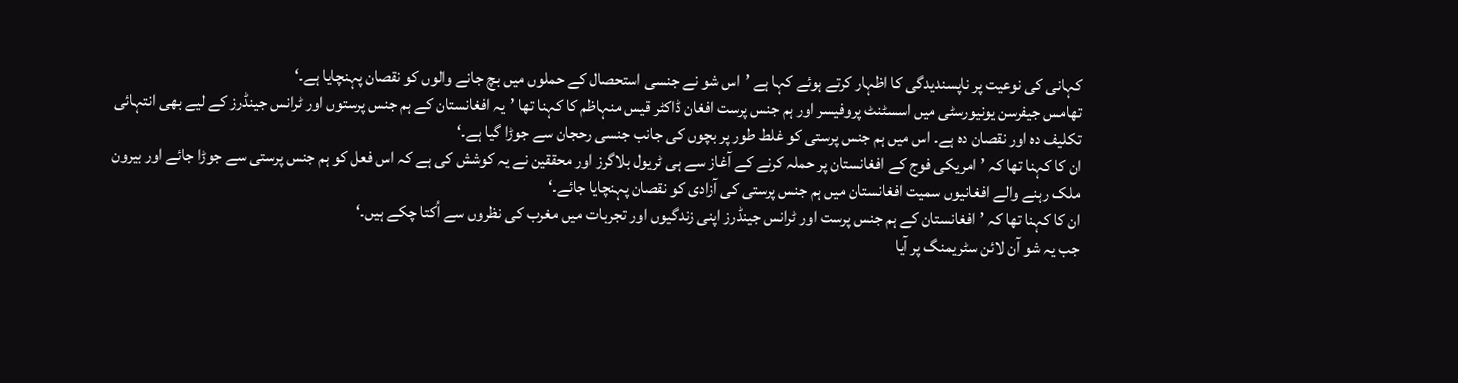کہانی کی نوعیت پر ناپسندیدگی کا اظہار کرتے ہوئے کہا ہے ’اس شو نے جنسی استحصال کے حملوں میں بچ جانے والوں کو نقصان پہنچایا ہے۔‘
تھامس جیفرسن یونیورسٹی میں اسسٹنٹ پروفیسر اور ہم جنس پرست افغان ڈاکٹر قیس منہاظم کا کہنا تھا ’یہ افغانستان کے ہم جنس پرستوں اور ٹرانس جینڈرز کے لیے بھی انتہائی تکلیف دہ اور نقصان دہ ہے۔ اس میں ہم جنس پرستی کو غلط طور پر بچوں کی جانب جنسی رحجان سے جوڑا گیا ہے۔‘
ان کا کہنا تھا کہ ’امریکی فوج کے افغانستان پر حملہ کرنے کے آغاز سے ہی ٹریول بلاگرز اور محققین نے یہ کوشش کی ہے کہ اس فعل کو ہم جنس پرستی سے جوڑا جائے اور بیرون ملک رہنے والے افغانیوں سمیت افغانستان میں ہم جنس پرستی کی آزادی کو نقصان پہنچایا جائے۔‘
ان کا کہنا تھا کہ ’افغانستان کے ہم جنس پرست اور ٹرانس جینڈرز اپنی زندگیوں اور تجربات میں مغرب کی نظروں سے اُکتا چکے ہیں۔‘
جب یہ شو آن لائن سٹریمنگ پر آیا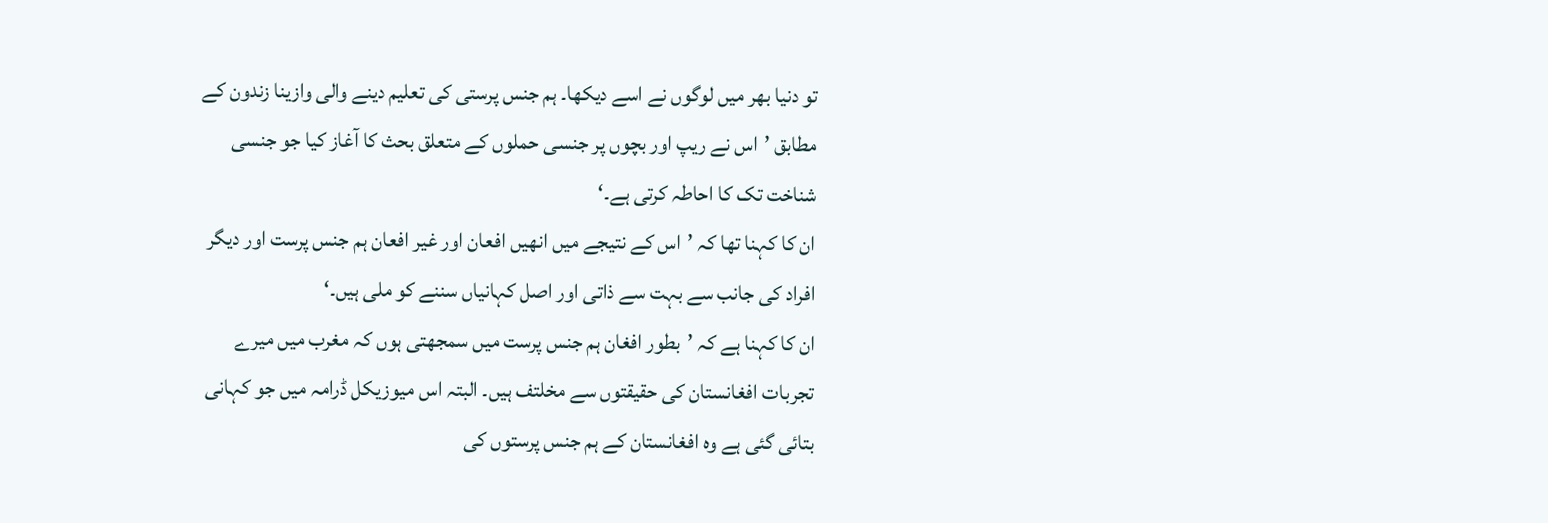تو دنیا بھر میں لوگوں نے اسے دیکھا۔ ہم جنس پرستی کی تعلیم دینے والی وازینا زندون کے مطابق ’اس نے ریپ اور بچوں پر جنسی حملوں کے متعلق بحث کا آغاز کیا جو جنسی شناخت تک کا احاطہ کرتی ہے۔‘
ان کا کہنا تھا کہ ’اس کے نتیجے میں انھیں افعان اور غیر افعان ہم جنس پرست اور دیگر افراد کی جانب سے بہت سے ذاتی اور اصل کہانیاں سننے کو ملی ہیں۔‘
ان کا کہنا ہے کہ ’بطور افغان ہم جنس پرست میں سمجھتی ہوں کہ مغرب میں میرے تجربات افغانستان کی حقیقتوں سے مخلتف ہیں۔ البتہ اس میوزیکل ڈرامہ میں جو کہانی بتائی گئی ہے وہ افغانستان کے ہم جنس پرستوں کی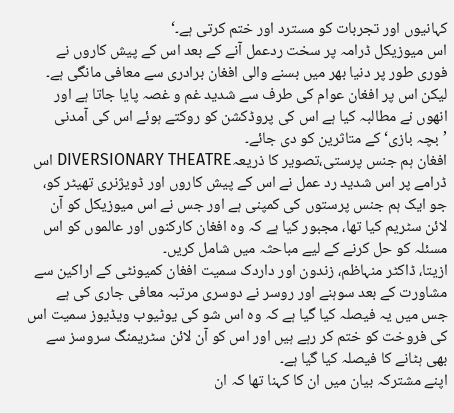کہانیوں اور تجربات کو مسترد اور ختم کرتی ہے۔‘
اس میوزیکل ڈرامہ پر سخت ردعمل آنے کے بعد اس کے پیش کاروں نے فوری طور پر دنیا بھر میں بسنے والی افغان برادری سے معافی مانگی ہے۔ لیکن اس پر افغان عوام کی طرف سے شدید غم و غصہ پایا جاتا ہے اور انھوں نے مطالبہ کیا ہے اس کی پروڈکشن کو روکتے ہوئے اس کی آمدنی ’بچہ بازی‘ کے متاثرین کو دی جائے۔
افغان ہم جنس پرستی،تصویر کا ذریعہDIVERSIONARY THEATRE اس ڈرامے پر اس شدید رد عمل نے اس کے پیش کاروں اور ڈویژنری تھیٹر کو، جو ایک ہم جنس پرستوں کی کمپنی ہے اور جس نے اس میوزیکل کو آن لائن سٹریم کیا تھا، مجبور کیا ہے کہ وہ افغان کارکنوں اور عالموں کو اس مسئلہ کو حل کرنے کے لیے مباحثہ میں شامل کریں۔
ازیتا، ڈاکٹر منہاظم، زندون اور داردک سمیت افغان کمیونٹی کے اراکین سے مشاورت کے بعد سوہنے اور روسر نے دوسری مرتبہ معافی جاری کی ہے جس میں یہ فیصلہ کیا گیا ہے کہ وہ اس شو کی یوٹیوب ویڈیوز سمیت اس کی فروخت کو ختم کر رہے ہیں اور اس کو آن لائن سٹریمنگ سروسز سے بھی ہٹانے کا فیصلہ کیا گیا ہے۔
اپنے مشترکہ بیان میں ان کا کہنا تھا کہ ان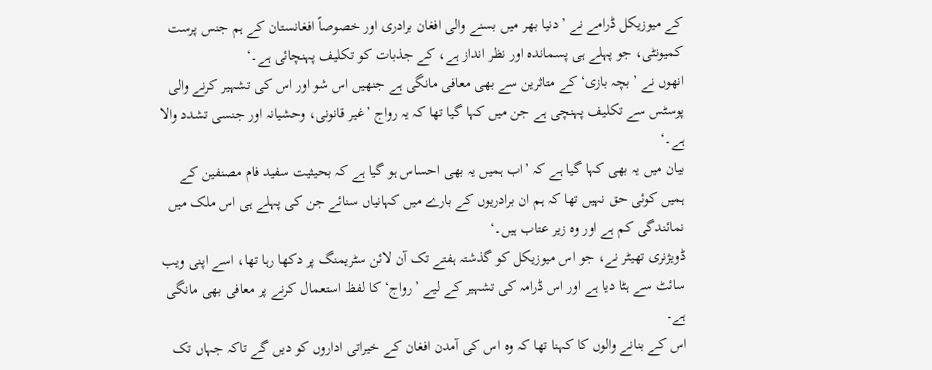کے میوزیکل ڈرامے نے ’دنیا بھر میں بسنے والی افغان برادری اور خصوصاً افغانستان کے ہم جنس پرست کمیونٹی، جو پہلے ہی پسماندہ اور نظر انداز ہے، کے جذبات کو تکلیف پہنچائی ہے۔‘
انھوں نے ’بچہ بازی‘ کے متاثرین سے بھی معافی مانگی ہے جنھیں اس شو اور اس کی تشہیر کرنے والی پوسٹس سے تکلیف پہنچی ہے جن میں کہا گیا تھا کہ یہ رواج ’غیر قانونی، وحشیانہ اور جنسی تشدد والا ہے۔‘
بیان میں یہ بھی کہا گیا ہے کہ ’اب ہمیں یہ بھی احساس ہو گیا ہے کہ بحیثیت سفید فام مصنفین کے ہمیں کوئی حق نہیں تھا کہ ہم ان برادریوں کے بارے میں کہانیاں سنائے جن کی پہلے ہی اس ملک میں نمائندگی کم ہے اور وہ زیر عتاب ہیں۔‘
ڈویژنری تھیٹر نے، جو اس میوزیکل کو گذشتہ ہفتے تک آن لائن سٹریمنگ پر دکھا رہا تھا، اسے اپنی ویب سائٹ سے ہٹا دیا ہے اور اس ڈرامہ کی تشہیر کے لیے ’رواج‘ کا لفظ استعمال کرنے پر معافی بھی مانگی ہے۔
اس کے بنانے والوں کا کہنا تھا کہ وہ اس کی آمدن افغان کے خیراتی اداروں کو دیں گے تاکہ جہاں تک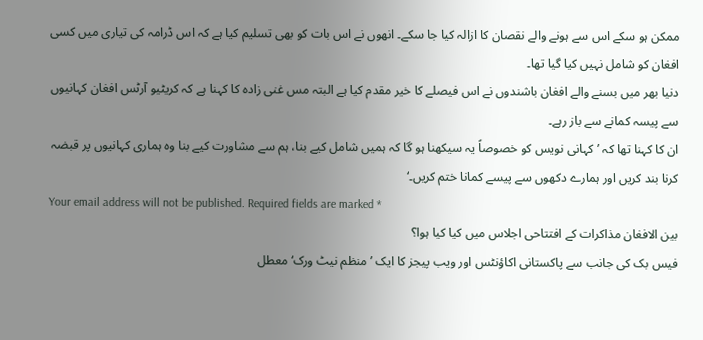ممکن ہو سکے اس سے ہونے والے نقصان کا ازالہ کیا جا سکے۔ انھوں نے اس بات کو بھی تسلیم کیا ہے کہ اس ڈرامہ کی تیاری میں کسی افغان کو شامل نہیں کیا گیا تھا۔
دنیا بھر میں بسنے والے افغان باشندوں نے اس فیصلے کا خیر مقدم کیا ہے البتہ مس غنی زادہ کا کہنا ہے کہ کریٹیو آرٹس افغان کہانیوں سے پیسہ کمانے سے باز رہے۔
ان کا کہنا تھا کہ ’کہانی نویس کو خصوصاً یہ سیکھنا ہو گا کہ ہمیں شامل کیے بنا، ہم سے مشاورت کیے بنا وہ ہماری کہانیوں پر قبضہ کرنا بند کریں اور ہمارے دکھوں سے پیسے کمانا ختم کریں۔‘
Your email address will not be published. Required fields are marked *
بین الافغان مذاکرات کے افتتاحی اجلاس میں کیا کیا ہوا؟
فیس بک کی جانب سے پاکستانی اکاؤنٹس اور ویب پیجز کا ایک ’منظم نیٹ ورک‘ معطل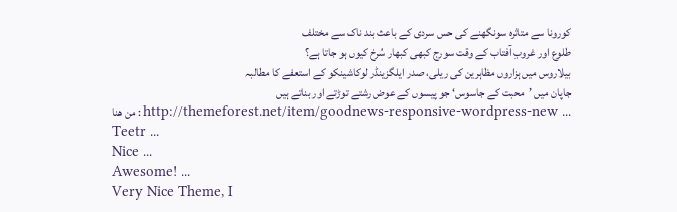کورونا سے متاثرہ سونگھنے کی حس سردی کے باعث بند ناک سے مختلف
طلوع اور غروبِ آفتاب کے وقت سورج کبھی کبھار سُرخ کیوں ہو جاتا ہے؟
بیلاروس میں ہزاروں مظاہرین کی ریلی، صدر ایلگزینڈر لوکاشینکو کے استعفے کا مطالبہ
جاپان میں ’محبت کے جاسوس‘ جو پیسوں کے عوض رشتے توڑتے اور بناتے ہیں
من هنا : http://themeforest.net/item/goodnews-responsive-wordpress-new ...
Teetr ...
Nice ...
Awesome! ...
Very Nice Theme, I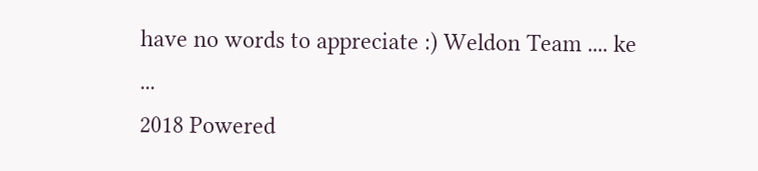have no words to appreciate :) Weldon Team .... ke ...
2018 Powered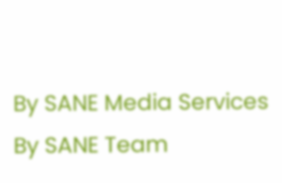By SANE Media Services By SANE Team